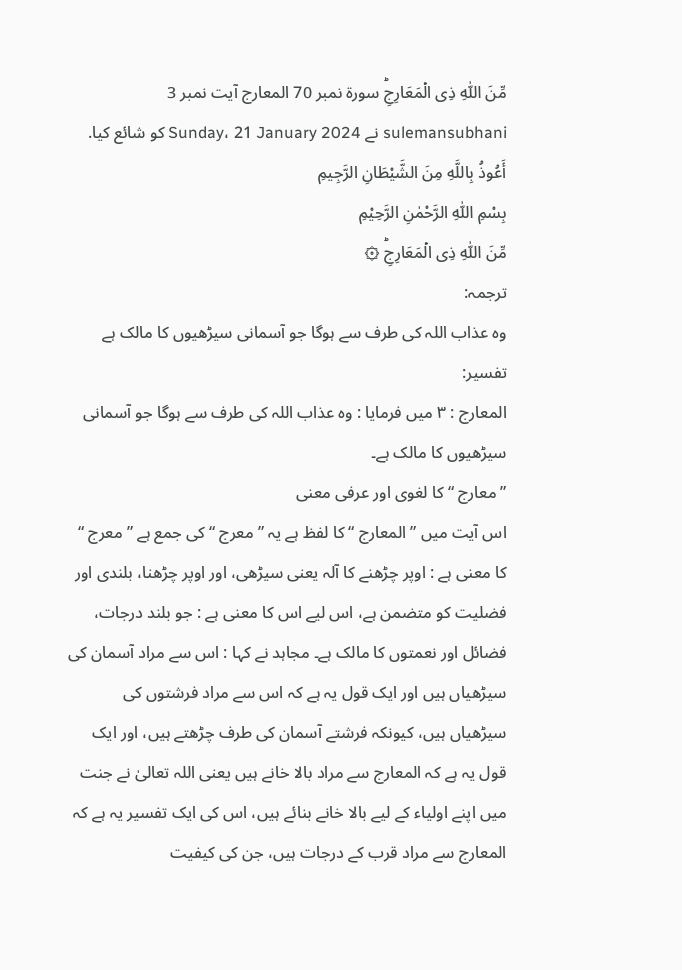مِّنَ اللّٰهِ ذِى الۡمَعَارِجِؕ سورۃ نمبر 70 المعارج آیت نمبر 3
sulemansubhani نے Sunday، 21 January 2024 کو شائع کیا.
أَعُوذُ بِاللَّهِ مِنَ الشَّيْطَانِ الرَّجِيمِ
بِسْمِ اللّٰهِ الرَّحْمٰنِ الرَّحِيْمِ
مِّنَ اللّٰهِ ذِى الۡمَعَارِجِؕ ۞
ترجمہ:
وہ عذاب اللہ کی طرف سے ہوگا جو آسمانی سیڑھیوں کا مالک ہے
تفسیر:
المعارج : ٣ میں فرمایا : وہ عذاب اللہ کی طرف سے ہوگا جو آسمانی سیڑھیوں کا مالک ہے۔
” معارج “ کا لغوی اور عرفی معنی
اس آیت میں ” المعارج “ کا لفظ ہے یہ ” معرج “ کی جمع ہے ” معرج “ کا معنی ہے : اوپر چڑھنے کا آلہ یعنی سیڑھی، اور اوپر چڑھنا، بلندی اور فضلیت کو متضمن ہے، اس لیے اس کا معنی ہے : جو بلند درجات، فضائل اور نعمتوں کا مالک ہے۔ مجاہد نے کہا : اس سے مراد آسمان کی سیڑھیاں ہیں اور ایک قول یہ ہے کہ اس سے مراد فرشتوں کی سیڑھیاں ہیں، کیونکہ فرشتے آسمان کی طرف چڑھتے ہیں، اور ایک قول یہ ہے کہ المعارج سے مراد بالا خانے ہیں یعنی اللہ تعالیٰ نے جنت میں اپنے اولیاء کے لیے بالا خانے بنائے ہیں، اس کی ایک تفسیر یہ ہے کہ المعارج سے مراد قرب کے درجات ہیں، جن کی کیفیت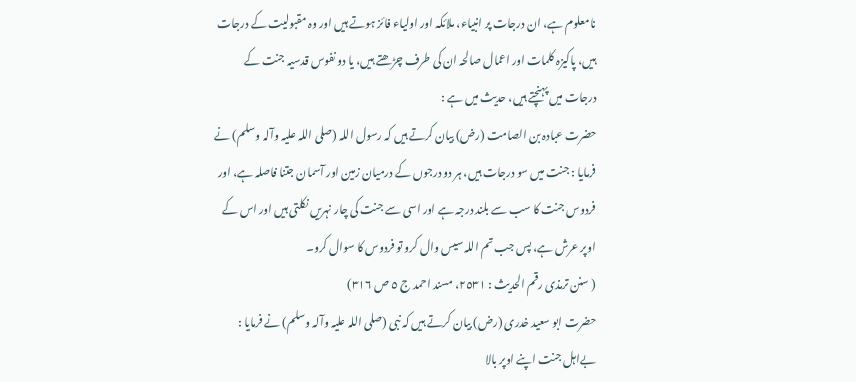نامعلوم ہے، ان درجات پر انبیاء، ملائکہ اور اولیاء فائز ہوتے ہیں اور وہ مقبولیت کے درجات ہیں، پاکیزہ کلمات اور اعمال صالحہ ان کی طرف چڑھتے ہیں، یا دو نفوس قدسیہ جنت کے درجات میں پہنچتے ہیں، حدیث میں ہے :
حضرت عبادہ بن الصامت (رض) بیان کرتے ہیں کہ رسول اللہ (صلی اللہ علیہ وآلہ وسلم) نے فرمایا : جنت میں سو درجات ہیں، ہر دو درجوں کے درمیان زمین اور آسمان جتنا فاصلہ ہے، اور فردوس جنت کا سب سے بلند درجہ ہے اور اسی سے جنت کی چار نہریں نکلتی ہیں اور اس کے اوپر عرش ہے، پس جب تم اللہ سیس وال کرو تو فردوس کا سوال کرو۔
( سنن ترمذی رقم الحدیث : ٢٥٣١، مسند احمد ج ٥ ص ٣١٦)
حضرت ابو سعید خدری (رض) بیان کرتے ہیں کہ نبی (صلی اللہ علیہ وآلہ وسلم) نے فرمایا : بےاہل جنت اپنے اوپر بالا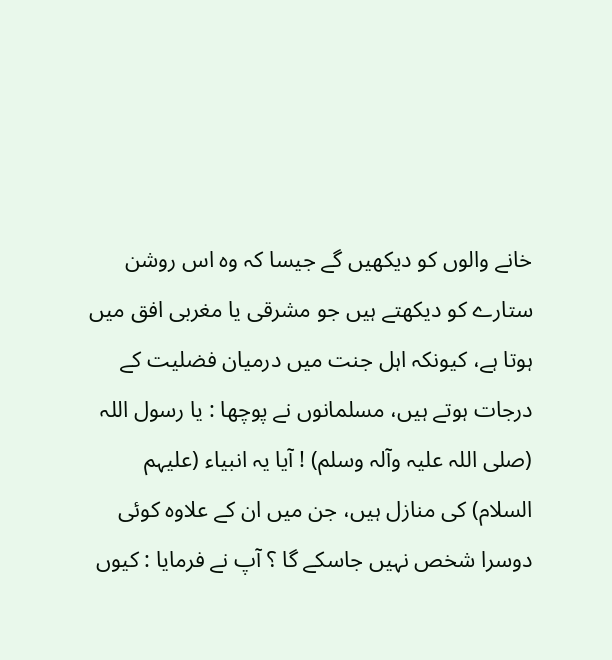خانے والوں کو دیکھیں گے جیسا کہ وہ اس روشن ستارے کو دیکھتے ہیں جو مشرقی یا مغربی افق میں ہوتا ہے، کیونکہ اہل جنت میں درمیان فضلیت کے درجات ہوتے ہیں، مسلمانوں نے پوچھا : یا رسول اللہ (صلی اللہ علیہ وآلہ وسلم) ! آیا یہ انبیاء (علیہم السلام) کی منازل ہیں، جن میں ان کے علاوہ کوئی دوسرا شخص نہیں جاسکے گا ؟ آپ نے فرمایا : کیوں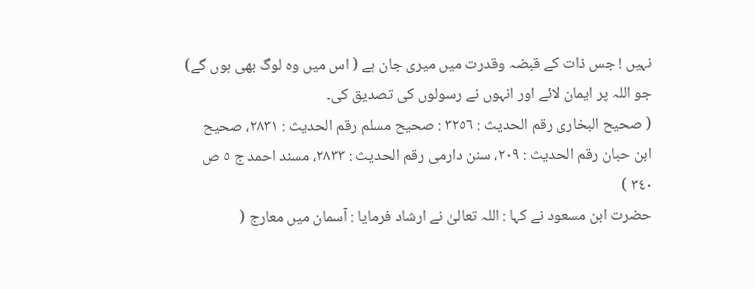نہیں ! جس ذات کے قبضہ وقدرت میں میری جان ہے ( اس میں وہ لوگ بھی ہوں گے) جو اللہ پر ایمان لائے اور انہوں نے رسولوں کی تصدیق کی۔
( صحیح البخاری رقم الحدیث : ٣٢٥٦ : صحیح مسلم رقم الحدیث : ٢٨٣١، صحیح ابن حبان رقم الحدیث : ٢٠٩، سنن دارمی رقم الحدیث : ٢٨٣٣، مسند احمد ج ٥ ص ٣٤٠ )
حضرت ابن مسعود نے کہا : اللہ تعالیٰ نے ارشاد فرمایا : آسمان میں معارج (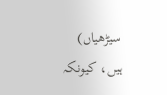سیڑھیاں) ہیں، کیونکہ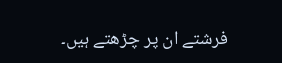فرشتے ان پر چڑھتے ہیں۔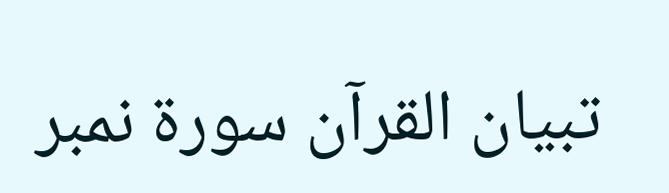تبیان القرآن سورۃ نمبر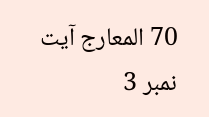70 المعارج آیت نمبر 3